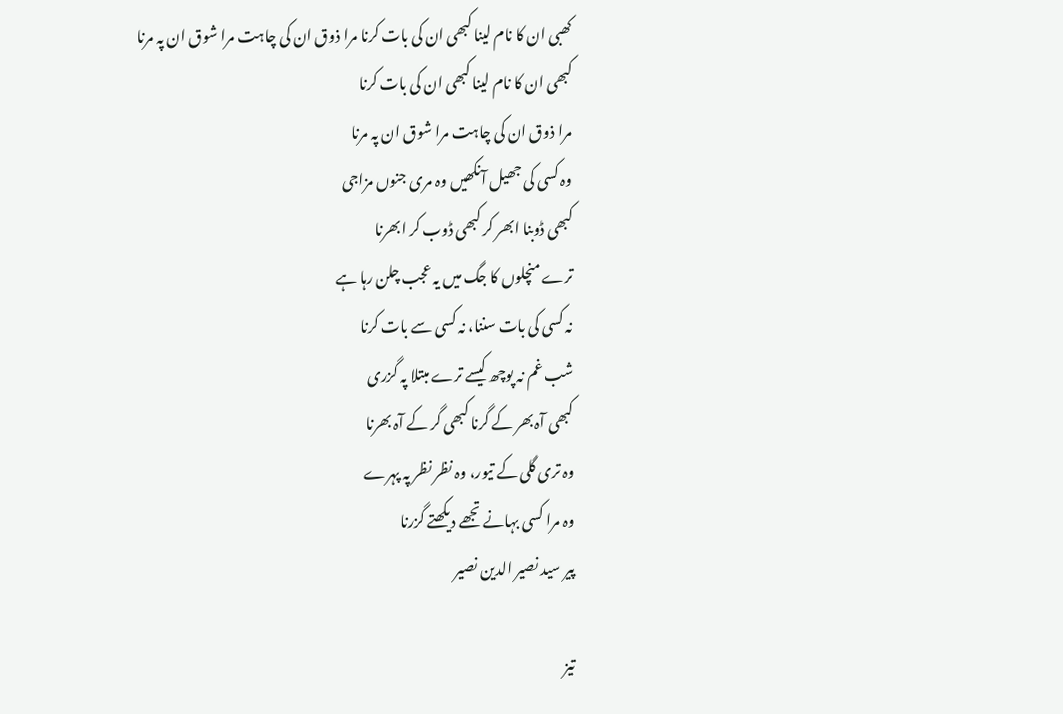کھبی ان کا نام لینا کبھی ان کی بات کرنا مرا ذوق ان کی چاہت مرا شوق ان پہ مرنا
کبھی ان کا نام لینا کبھی ان کی بات کرنا
مرا ذوق ان کی چاہت مرا شوق ان پہ مرنا
وہ کسی کی جھیل آنکھیں وہ مری جنوں مزاجی
کبھی ڈوبنا ابھر کر کبھی ڈوب کر ابھرنا
ترے منچلوں کا جگ میں یہ عجب چلن رہا ہے
نہ کسی کی بات سننا، نہ کسی سے بات کرنا
شب غم نہ پوچھ کیسے ترے مبتلا پہ گزری
کبھی آہ بھر کے گرنا کبھی گر کے آہ بھرنا
وہ تری گلی کے تیور، وہ نظر نظر پہ پہرے
وہ مرا کسی بہانے تجھے دیکھتے گزرنا
پیر سید نصیر الدین نصیر

تیز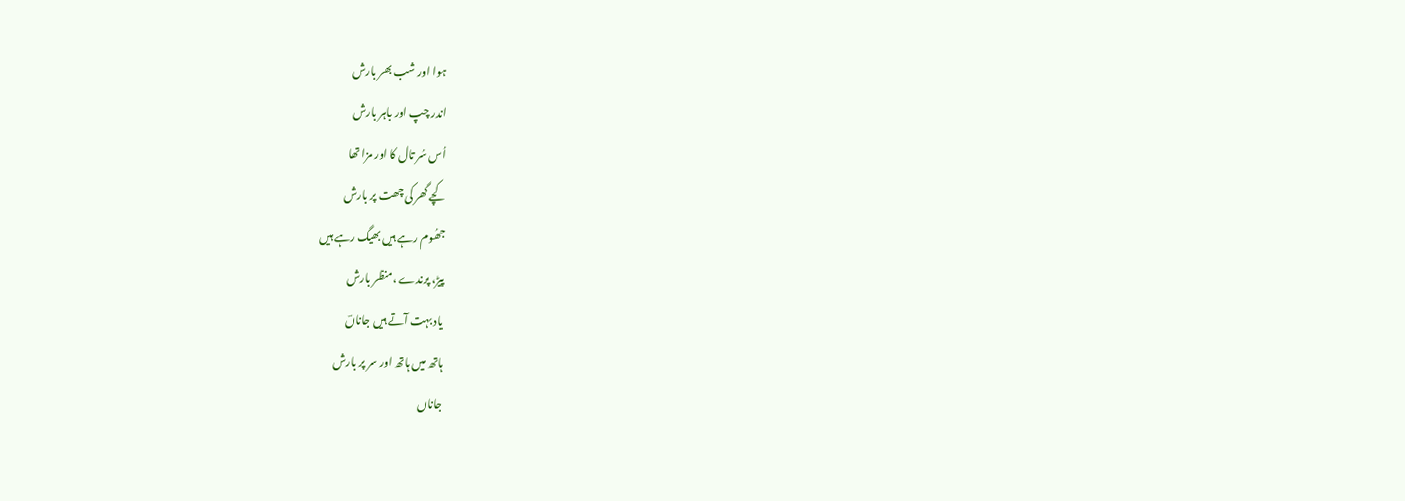ہوا اور شب بھر بارش
اندر چپ اور باہر بارش
اُس سُر تال کا اور مزا تھا
کچے گھر کی چھت پر بارش
جھُوم رہے ہیں بھیگ رہے ہیں
پیڑ، پرندے ،منظر بارش
یاد بہت آتے ہیں جاناںؔ
ہاتھ میں ہاتھ اور سر پر بارش
جاناں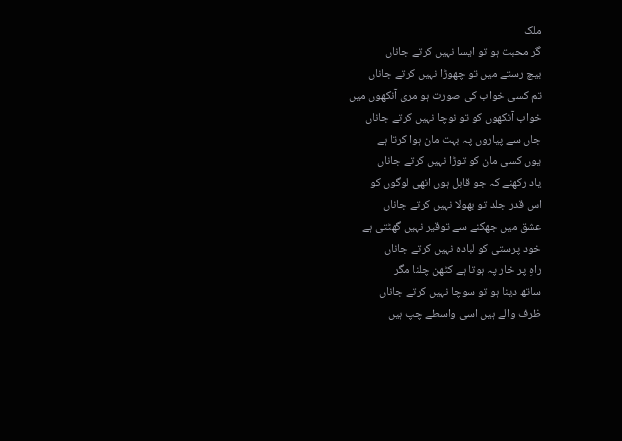ملک
گر محبت ہو تو ایسا نہیں کرتے جاناں
بیچ رستے میں تو چھوڑا نہیں کرتے جاناں
تم کسی خواب کی صورت ہو مری آنکھوں میں
خواب آنکھوں کو تو نوچا نہیں کرتے جاناں
جاں سے پیاروں پہ بہت مان ہوا کرتا ہے
یوں کسی مان کو توڑا نہیں کرتے جاناں
یاد رکھنے کہ جو قابل ہوں انھی لوگوں کو
اس قدر جلد تو بھولا نہیں کرتے جاناں
عشق میں جھکنے سے توقیر نہیں گھٹتی ہے
خود پرستی کو لبادہ نہیں کرتے جاناں
راہِ پر خار پہ ہوتا ہے کٹھن چلنا مگر
ساتھ دینا ہو تو سوچا نہیں کرتے جاناں
ظرف والے ہیں اسی واسطے چپ ہیں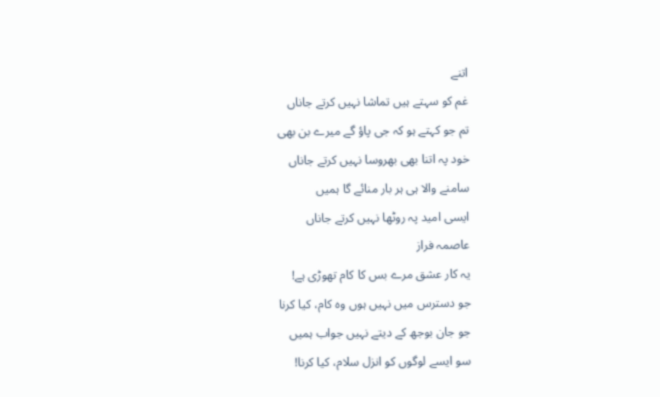اتنے
غم کو سہتے ہیں تماشا نہیں کرتے جاناں
تم جو کہتے ہو کہ جی پاؤ گے میرے بن بھی
خود پہ اتنا بھی بھروسا نہیں کرتے جاناں
سامنے والا ہی ہر بار منائے گا ہمیں
ایسی امید پہ روٹھا نہیں کرتے جاناں
عاصمہ فراز
یہ کار عشق مرے بس کا کام تھوڑی ہے!
جو دسترس میں نہیں ہوں وہ کام، کیا کرنا
جو جان بوجھ کے دیتے نہیں جواب ہمیں
سو ایسے لوگوں کو انزل سلام، کیا کرنا!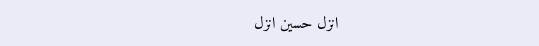انزل حسین انزل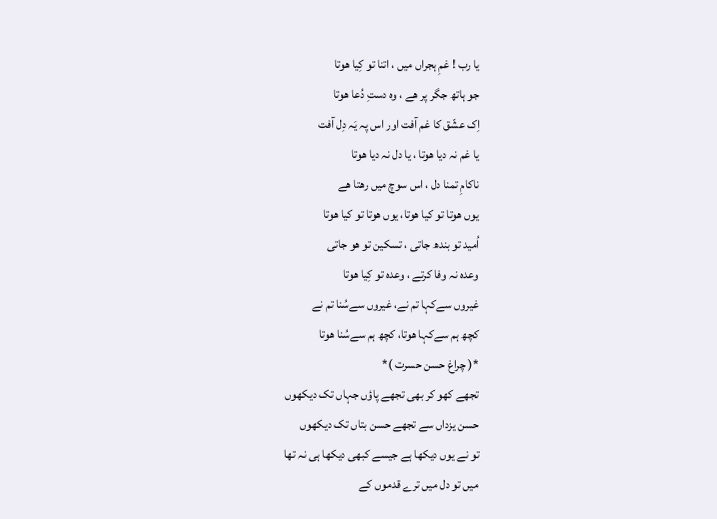یا رب ! غمِ ہجراں میں ، اتنا تو کِیا ھوتا
جو ہاتھ جگر پر ھے ، وہ دستِ دُعا ھوتا
اِک عشّق کا غم آفت اور اس پہ یَہ دِل آفت
یا غم نہ دیا ھوتا ، یا دل نہ دیا ھوتا
ناکامِ تمنا دل ، اس سوچ میں رھتا ھے
یوں ھوتا تو کیا ھوتا، یوں ھوتا تو کیا ھوتا
اُمید تو بندھ جاتی ، تسکین تو ھو جاتی
وعدہ نہ وفا کرتے ، وعدہ تو کِیا ھوتا
غیروں سےکہا تم نے، غیروں سےسُنا تم نے
کچھ ہم سےکہا ھوتا، کچھ ہم سےسُنا ھوتا
*( چراغ حسن حسرت )*
تجھے کھو کر بھی تجھے پاؤں جہاں تک دیکھوں
حسن یزداں سے تجھے حسن بتاں تک دیکھوں
تو نے یوں دیکھا ہے جیسے کبھی دیکھا ہی نہ تھا
میں تو دل میں ترے قدموں کے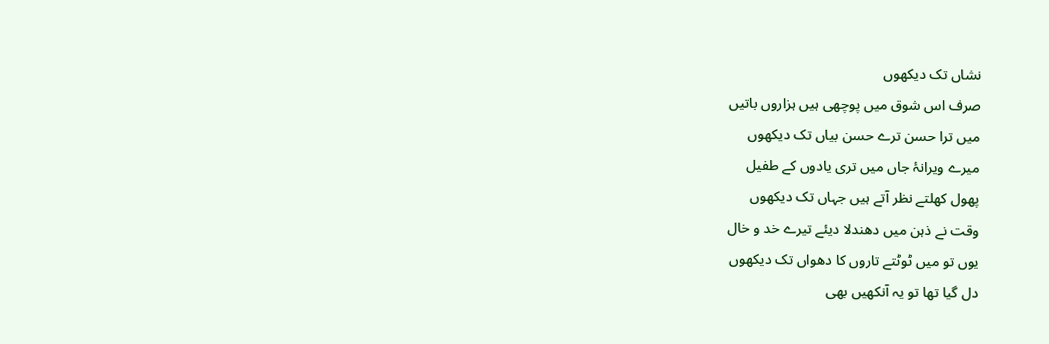نشاں تک دیکھوں
صرف اس شوق میں پوچھی ہیں ہزاروں باتیں
میں ترا حسن ترے حسن بیاں تک دیکھوں
میرے ویرانۂ جاں میں تری یادوں کے طفیل
پھول کھلتے نظر آتے ہیں جہاں تک دیکھوں
وقت نے ذہن میں دھندلا دیئے تیرے خد و خال
یوں تو میں ٹوٹتے تاروں کا دھواں تک دیکھوں
دل گیا تھا تو یہ آنکھیں بھی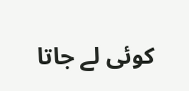کوئی لے جاتا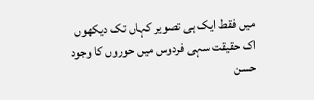میں فقط ایک ہی تصویر کہاں تک دیکھوں
اک حقیقت سہی فردوس میں حوروں کا وجود
حسن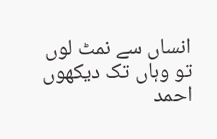انساں سے نمٹ لوں تو وہاں تک دیکھوں
احمد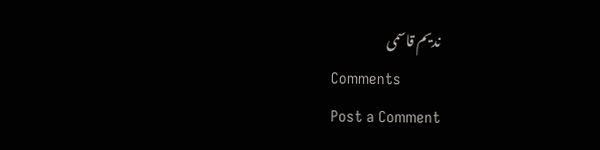ندیم قاسمی
Comments
Post a Comment